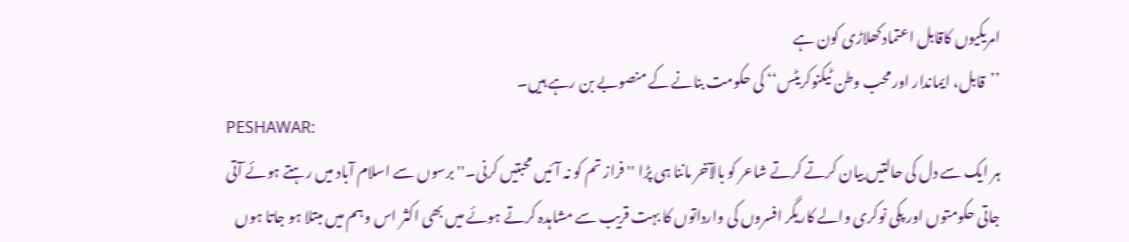امریکیوں کاقابل اعتماد کھلاڑی کون ہے
’’قابل، ایماندار اور محب وطن ٹیکنوکریٹس‘‘ کی حکومت بنانے کے منصوبے بن رہے ہیں۔
PESHAWAR:
ہر ایک سے دل کی حالتیں بیان کرتے کرتے شاعر کو بالآخر ماننا ہی پڑا ''فراز تم کو نہ آئیں محبتیں کرنی۔'' برسوں سے اسلام آباد میں رہتے ہوئے آتی جاتی حکومتوں اور پکی نوکری والے کاریگر افسروں کی وارداتوں کا بہت قریب سے مشاہدہ کرتے ہوئے میں بھی اکثر اس وہم میں مبتلا ہو جاتا ہوں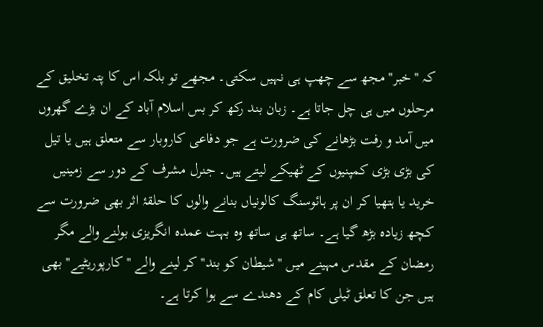کہ ''خبر'' مجھ سے چھپ ہی نہیں سکتی۔ مجھے تو بلکہ اس کا پتہ تخلیق کے مرحلوں میں ہی چل جاتا ہے۔ زبان بند رکھ کر بس اسلام آباد کے ان بڑے گھروں میں آمد و رفت بڑھانے کی ضرورت ہے جو دفاعی کاروبار سے متعلق ہیں یا تیل کی بڑی بڑی کمپنیوں کے ٹھیکے لیتے ہیں۔ جنرل مشرف کے دور سے زمینیں خرید یا ہتھیا کر ان پر ہائوسنگ کالونیاں بنانے والوں کا حلقۂ اثر بھی ضرورت سے کچھ زیادہ بڑھ گیا ہے۔ ساتھ ہی ساتھ وہ بہت عمدہ انگریزی بولنے والے مگر رمضان کے مقدس مہینے میں ''شیطان کو بند'' کر لینے والے ''کارپوریٹیے'' بھی ہیں جن کا تعلق ٹیلی کام کے دھندے سے ہوا کرتا ہے۔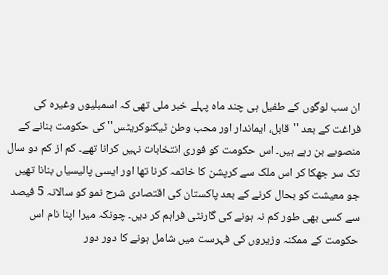ان سب لوگوں کے طفیل ہی چند ماہ پہلے خبر ملی تھی کہ اسمبلیوں وغیرہ کی فراغت کے بعد ''قابل، ایماندار اور محب وطن ٹیکنوکریٹس'' کی حکومت بنانے کے منصوبے بن رہے ہیں۔ اس حکومت کو فوری انتخابات نہیں کرانا تھے۔ کم از کم دو سال تک سر جھکا کر اس ملک سے کرپشن کا خاتمہ کرنا تھا اور ایسی پالیسیاں بنانا تھیں جو معیشت کو بحال کرنے کے بعد پاکستان کی اقتصادی شرح نمو کو سالانہ 5 فیصد سے کسی بھی طور کم نہ ہونے کی گارنٹی فراہم کر دیں۔ چونکہ میرا اپنا نام اس حکومت کے ممکنہ وزیروں کی فہرست میں شامل ہونے کا دور دور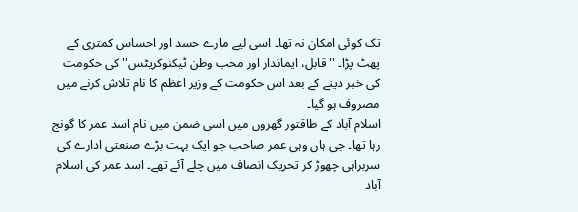تک کوئی امکان نہ تھا۔ اسی لیے مارے حسد اور احساس کمتری کے پھٹ پڑا۔ ''قابل، ایماندار اور محب وطن ٹیکنوکریٹس'' کی حکومت کی خبر دینے کے بعد اس حکومت کے وزیر اعظم کا نام تلاش کرنے میں مصروف ہو گیا۔
اسلام آباد کے طاقتور گھروں میں اسی ضمن میں نام اسد عمر کا گونج رہا تھا۔ جی ہاں وہی عمر صاحب جو ایک بہت بڑے صنعتی ادارے کی سربراہی چھوڑ کر تحریک انصاف میں چلے آئے تھے۔ اسد عمر کی اسلام آباد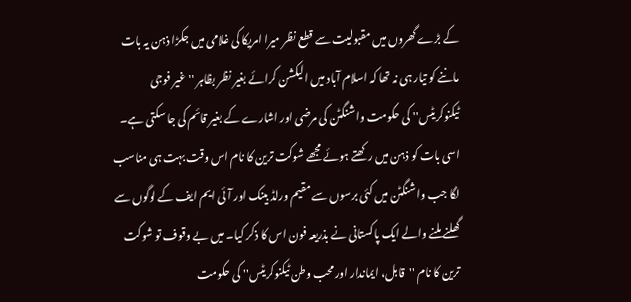کے بڑے گھروں میں مقبولیت سے قطع نظر میرا امریکا کی غلامی میں جکڑا ذہن یہ بات ماننے کو تیار ہی نہ تھا کہ اسلام آباد میں الیکشن کرائے بغیر نظر بظاہر ''غیر فوجی ٹیکنوکریٹس'' کی حکومت واشنگٹن کی مرضی اور اشارے کے بغیر قائم کی جا سکتی ہے۔ اسی بات کو ذہن میں رکھتے ہوئے مجھے شوکت ترین کا نام اس وقت بہت ہی مناسب لگا جب واشنگٹن میں کئی برسوں سے مقیم ورلڈ بینک اور آئی ایم ایف کے لوگوں سے گھلنے ملنے والے ایک پاکستانی نے بذریعہ فون اس کا ذکر کیا۔ میں بے وقوف تو شوکت ترین کا نام ''قابل، ایماندار اور محب وطن ٹیکنوکریٹس'' کی حکومت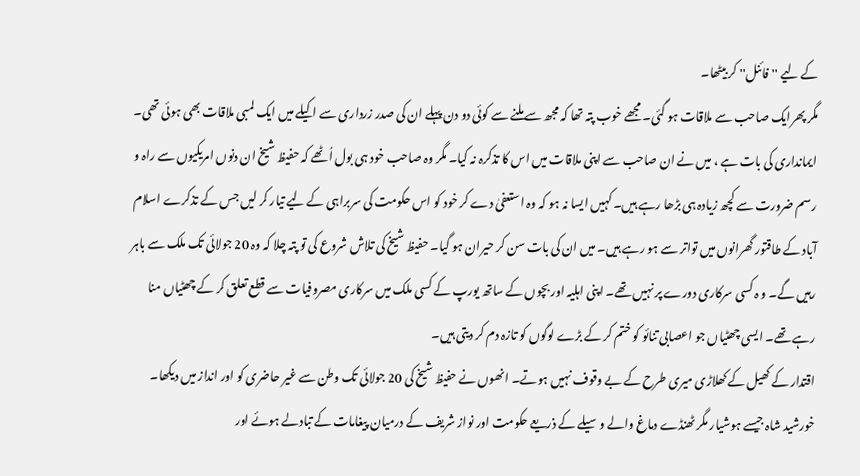کے لیے ''فائنل'' کر بیٹھا۔
مگر پھرایک صاحب سے ملاقات ہو گئی۔ مجھے خوب پتہ تھا کہ مجھ سے ملنے سے کوئی دو دن پہلے ان کی صدر زرداری سے اکیلے میں ایک لمبی ملاقات بھی ہوئی تھی۔ ایمانداری کی بات ہے ، میں نے ان صاحب سے اپنی ملاقات میں اس کا تذکرہ نہ کیا۔ مگر وہ صاحب خود ہی بول اُٹھے کہ حفیظ شیخ ان دنوں امریکیوں سے راہ و رسم ضرورت سے کچھ زیادہ ہی بڑھا رہے ہیں۔ کہیں ایسا نہ ہو کہ وہ استعفیٰ دے کر خود کو اس حکومت کی سربراہی کے لیے تیار کر لیں جس کے تذکرے اسلام آباد کے طاقتور گھرانوں میں تواتر سے ہو رہے ہیں۔ میں ان کی بات سن کر حیران ہو گیا۔ حفیظ شیخ کی تلاش شروع کی تو پتہ چلا کہ وہ 20 جولائی تک ملک سے باہر رہیں گے۔ و ہ کسی سرکاری دورے پر نہیں تھے۔ اپنی اہلیہ اور بچوں کے ساتھ یورپ کے کسی ملک میں سرکاری مصروفیات سے قطع تعلق کر کے چھٹیاں منا رہے تھے۔ ایسی چھٹیاں جو اعصابی تنائو کو ختم کر کے بڑے لوگوں کو تازہ دم کر دیتی ہیں۔
اقتدار کے کھیل کے کھلاڑی میری طرح کے بے وقوف نہیں ہوتے۔ انھوں نے حفیظ شیخ کی 20 جولائی تک وطن سے غیر حاضری کو اور انداز میں دیکھا۔ خورشید شاہ جیسے ہوشیار مگر ٹھنڈے دماغ والے وسیلے کے ذریعے حکومت اور نواز شریف کے درمیان پیغامات کے تبادلے ہوئے اور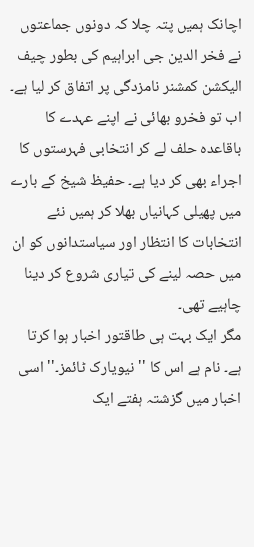اچانک ہمیں پتہ چلا کہ دونوں جماعتوں نے فخر الدین جی ابراہیم کی بطور چیف الیکشن کمشنر نامزدگی پر اتفاق کر لیا ہے۔ اب تو فخرو بھائی نے اپنے عہدے کا باقاعدہ حلف لے کر انتخابی فہرستوں کا اجراء بھی کر دیا ہے۔ حفیظ شیخ کے بارے میں پھیلی کہانیاں بھلا کر ہمیں نئے انتخابات کا انتظار اور سیاستدانوں کو ان میں حصہ لینے کی تیاری شروع کر دینا چاہیے تھی۔
مگر ایک بہت ہی طاقتور اخبار ہوا کرتا ہے۔ نام ہے اس کا ''نیویارک ٹائمز۔'' اسی اخبار میں گزشتہ ہفتے ایک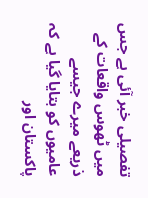تفصیلی خبر آئی ہے جس میں ٹھوس واقعات کے ذریعے میرے جیسے عامیوں کو بتایا گیا ہے کہ پاکستان اور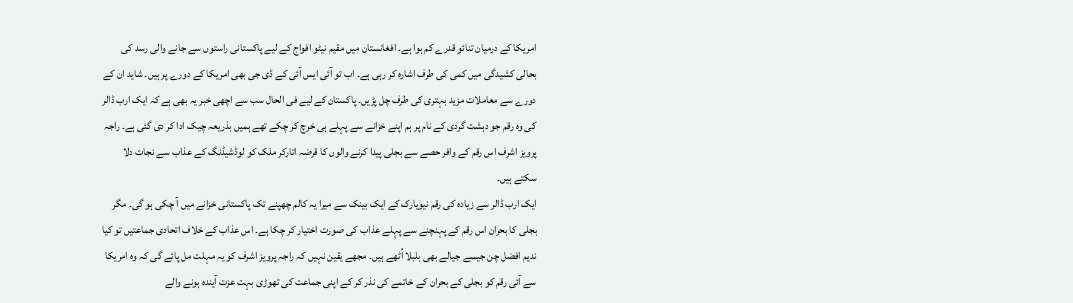امریکا کے درمیان تنائو قدرے کم ہوا ہے۔ افغانستان میں مقیم نیٹو افواج کے لیے پاکستانی راستوں سے جانے والی رسد کی بحالی کشیدگی میں کمی کی طرف اشارہ کر رہی ہے۔ اب تو آئی ایس آئی کے ڈی جی بھی امریکا کے دورے پر ہیں۔ شاید ان کے دورے سے معاملات مزید بہتری کی طرف چل پڑیں۔ پاکستان کے لیے فی الحال سب سے اچھی خبر یہ بھی ہے کہ ایک ارب ڈالر کی وہ رقم جو دہشت گردی کے نام پر ہم اپنے خزانے سے پہلے ہی خرچ کر چکے تھے ہمیں بذریعہ چیک ادا کر دی گئی ہے۔ راجہ پرویز اشرف اس رقم کے وافر حصے سے بجلی پیدا کرنے والوں کا قرضہ اتارکر ملک کو لوڈشیڈنگ کے عذاب سے نجات دلا سکتے ہیں۔
ایک ارب ڈالر سے زیادہ کی رقم نیویارک کے ایک بینک سے میرا یہ کالم چھپنے تک پاکستانی خزانے میں آ چکی ہو گی۔ مگر بجلی کا بحران اس رقم کے پہنچنے سے پہلے عذاب کی صورت اختیار کر چکا ہے۔ اس عذاب کے خلاف اتحادی جماعتیں تو کیا ندیم افضل چن جیسے جیالے بھی بلبلا اُٹھے ہیں۔ مجھے یقین نہیں کہ راجہ پرویز اشرف کو یہ مہلت مل پائے گی کہ وہ امریکا سے آئی رقم کو بجلی کے بحران کے خاتمے کی نذر کر کے اپنی جماعت کی تھوڑی بہت عزت آیندہ ہونے والے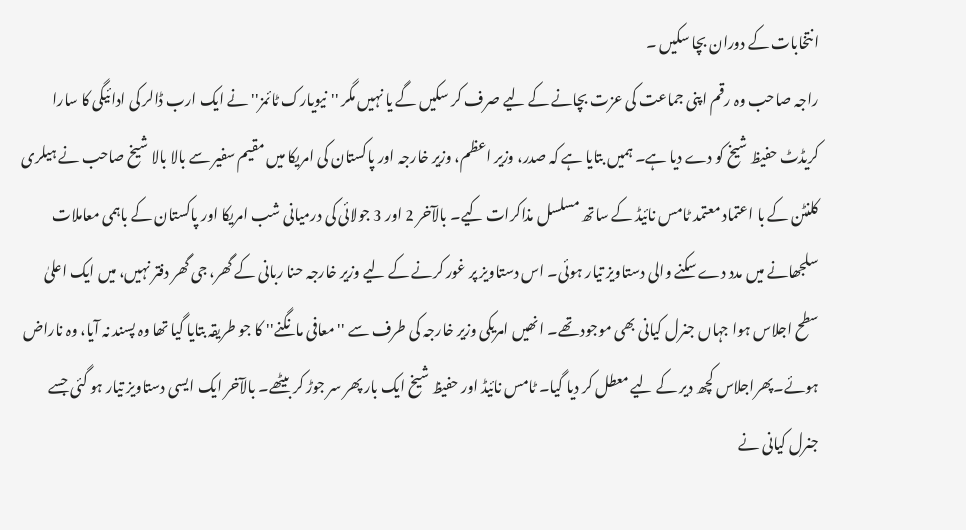انتخابات کے دوران بچا سکیں ۔
راجہ صاحب وہ رقم اپنی جماعت کی عزت بچانے کے لیے صرف کر سکیں گے یا نہیں مگر ''نیویارک ٹائمز'' نے ایک ارب ڈالر کی ادائیگی کا سارا کریڈٹ حفیظ شیخ کو دے دیا ہے۔ ہمیں بتایا ہے کہ صدر، وزیر اعظم، وزیر خارجہ اور پاکستان کی امریکا میں مقیم سفیر سے بالا بالا شیخ صاحب نے ہیلری کلنٹن کے با اعتماد معتمد ٹامس نائیڈ کے ساتھ مسلسل مذاکرات کیے۔ بالآخر 2 اور 3 جولائی کی درمیانی شب امریکا اور پاکستان کے باہمی معاملات سلجھانے میں مدد دے سکنے والی دستاویز تیار ہوئی۔ اس دستاویز پر غور کرنے کے لیے وزیر خارجہ حنا ربانی کے گھر، جی گھر دفتر نہیں، میں ایک اعلیٰ سطح اجلاس ہوا جہاں جنرل کیانی بھی موجود تھے۔ انھیں امریکی وزیر خارجہ کی طرف سے ''معافی مانگنے'' کا جو طریقہ بتایا گیا تھا وہ پسند نہ آیا، وہ ناراض ہوئے۔پھراجلاس کچھ دیر کے لیے معطل کر دیا گیا۔ ٹامس نائیڈ اور حفیظ شیخ ایک بار پھر سر جوڑ کر بیٹھے۔ بالآخر ایک ایسی دستاویز تیار ہو گئی جسے جنرل کیانی نے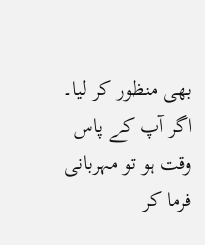بھی منظور کر لیا۔
اگر آپ کے پاس وقت ہو تو مہربانی فرما کر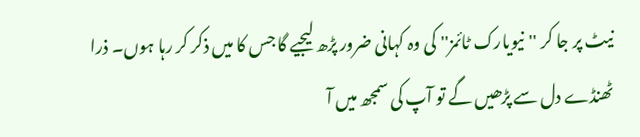نیٹ پر جا کر ''نیویارک ٹائمز'' کی وہ کہانی ضرور پڑھ لیجیے گا جس کا میں ذکر کر رہا ہوں۔ ذرا ٹھنڈے دل سے پڑھیں گے تو آپ کی سمجھ میں آ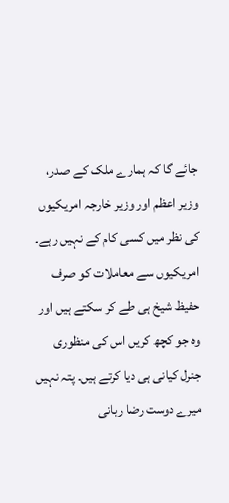جائے گا کہ ہمارے ملک کے صدر، وزیر اعظم اور وزیر خارجہ امریکیوں کی نظر میں کسی کام کے نہیں رہے۔ امریکیوں سے معاملات کو صرف حفیظ شیخ ہی طے کر سکتے ہیں اور وہ جو کچھ کریں اس کی منظوری جنرل کیانی ہی دیا کرتے ہیں۔ پتہ نہیں میرے دوست رضا ربانی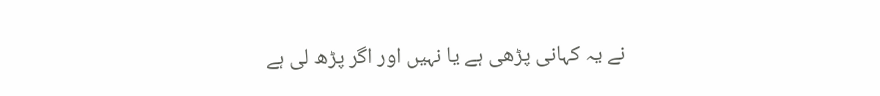نے یہ کہانی پڑھی ہے یا نہیں اور اگر پڑھ لی ہے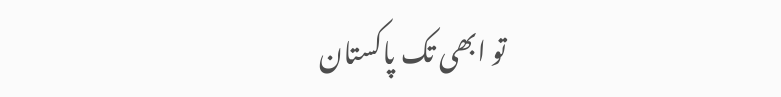تو ابھی تک پاکستان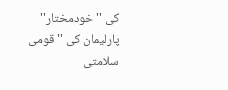کی ''خودمختار'' پارلیمان کی ''قومی سلامتی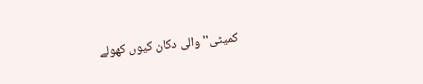کمیٹی'' والی دکان کیوں کھولے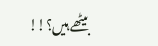بیٹھے ہیں؟!!